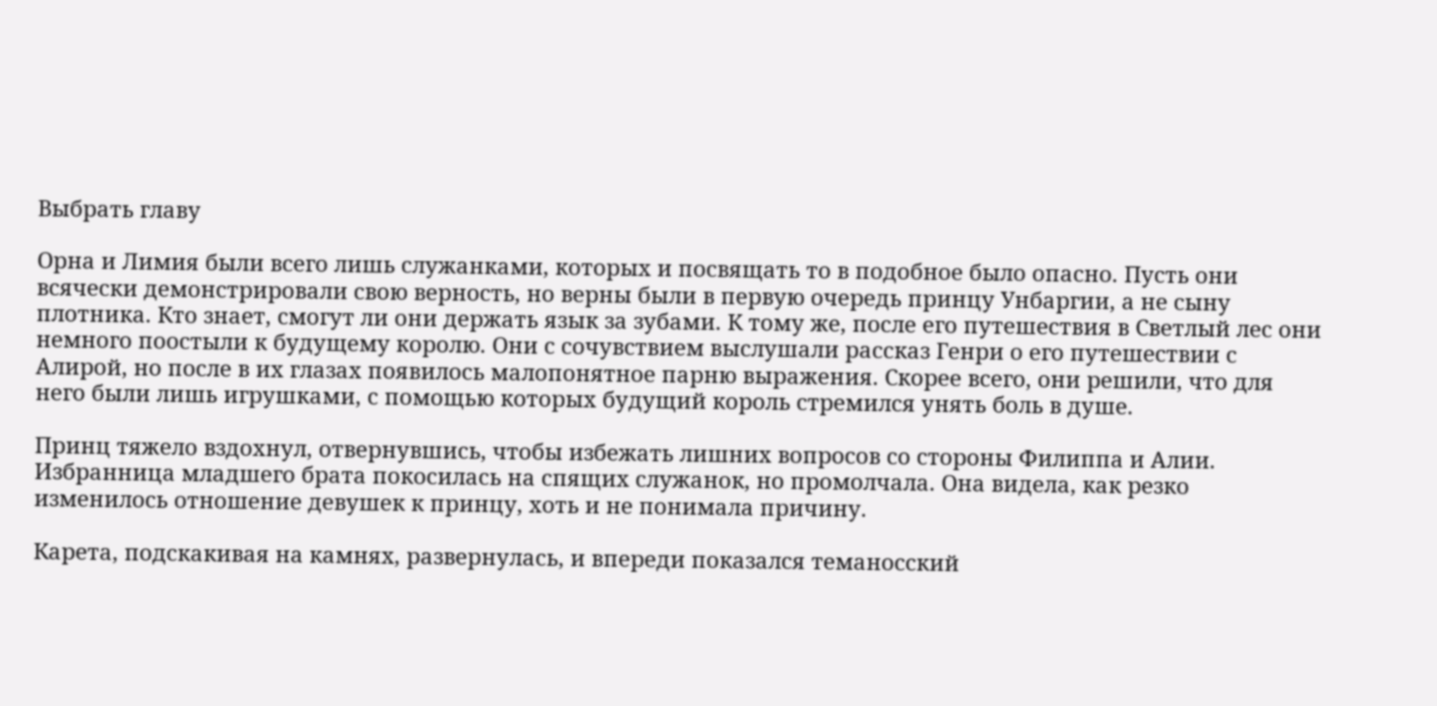Выбрать главу

Орна и Лимия были всего лишь служанками, которых и посвящать то в подобное было опасно. Пусть они всячески демонстрировали свою верность, но верны были в первую очередь принцу Унбаргии, а не сыну плотника. Кто знает, смогут ли они держать язык за зубами. К тому же, после его путешествия в Светлый лес они немного поостыли к будущему королю. Они с сочувствием выслушали рассказ Генри о его путешествии с Алирой, но после в их глазах появилось малопонятное парню выражения. Скорее всего, они решили, что для него были лишь игрушками, с помощью которых будущий король стремился унять боль в душе.

Принц тяжело вздохнул, отвернувшись, чтобы избежать лишних вопросов со стороны Филиппа и Алии. Избранница младшего брата покосилась на спящих служанок, но промолчала. Она видела, как резко изменилось отношение девушек к принцу, хоть и не понимала причину.

Карета, подскакивая на камнях, развернулась, и впереди показался теманосский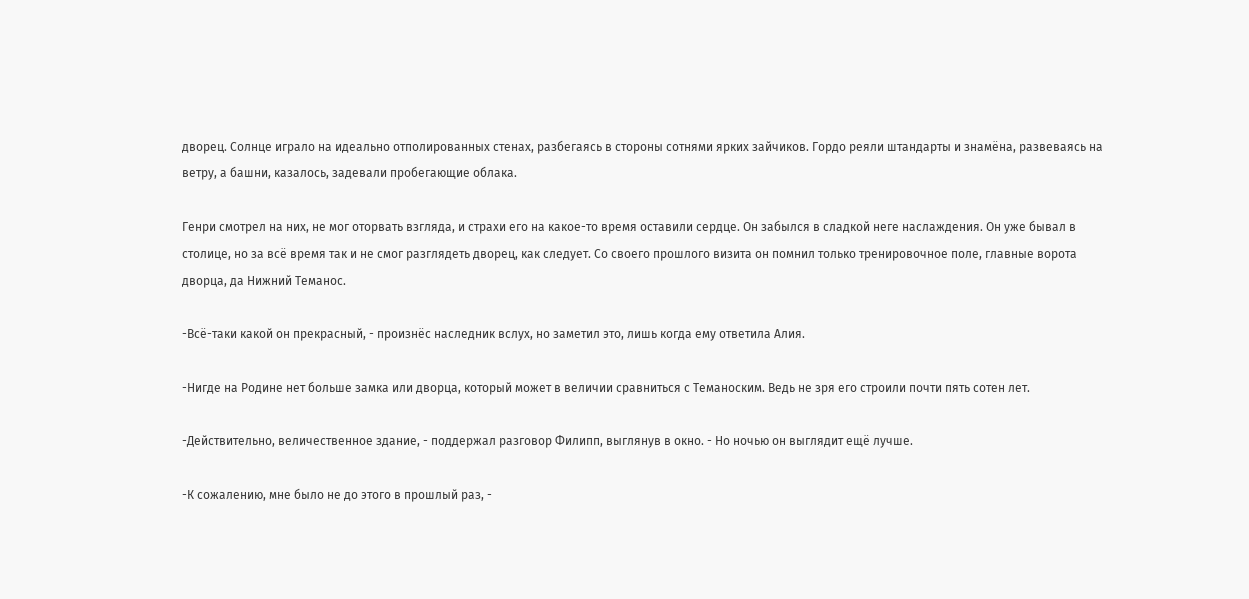дворец. Солнце играло на идеально отполированных стенах, разбегаясь в стороны сотнями ярких зайчиков. Гордо реяли штандарты и знамёна, развеваясь на ветру, а башни, казалось, задевали пробегающие облака.

Генри смотрел на них, не мог оторвать взгляда, и страхи его на какое-то время оставили сердце. Он забылся в сладкой неге наслаждения. Он уже бывал в столице, но за всё время так и не смог разглядеть дворец, как следует. Со своего прошлого визита он помнил только тренировочное поле, главные ворота дворца, да Нижний Теманос.

-Всё-таки какой он прекрасный, - произнёс наследник вслух, но заметил это, лишь когда ему ответила Алия.

-Нигде на Родине нет больше замка или дворца, который может в величии сравниться с Теманоским. Ведь не зря его строили почти пять сотен лет.

-Действительно, величественное здание, - поддержал разговор Филипп, выглянув в окно. - Но ночью он выглядит ещё лучше.

-К сожалению, мне было не до этого в прошлый раз, -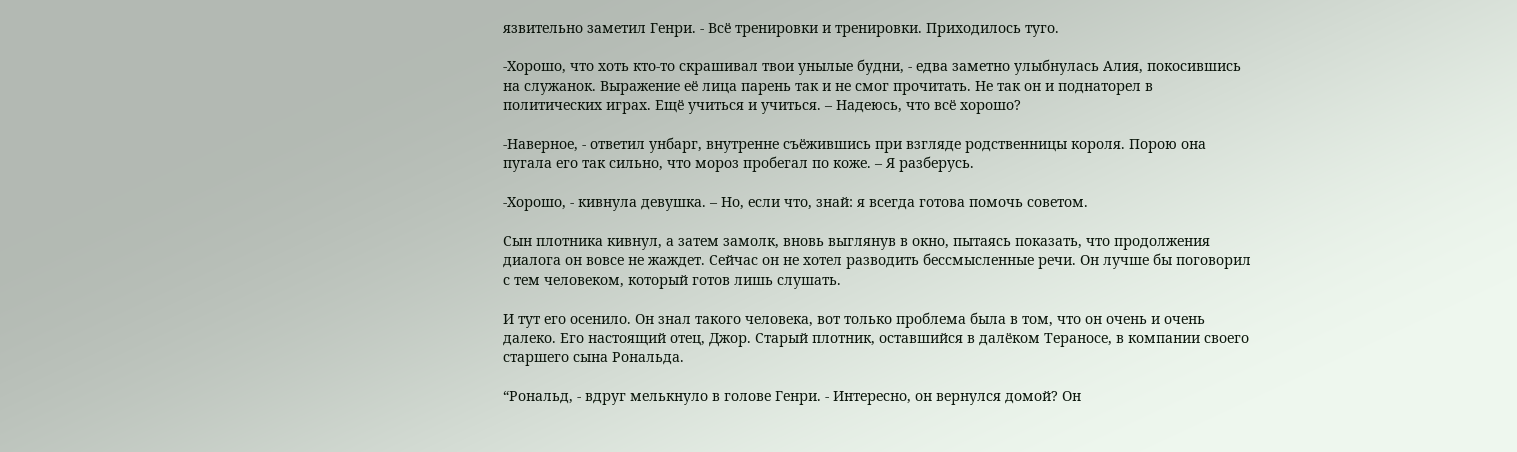язвительно заметил Генри. - Всё тренировки и тренировки. Приходилось туго.

-Хорошо, что хоть кто-то скрашивал твои унылые будни, - едва заметно улыбнулась Алия, покосившись на служанок. Выражение её лица парень так и не смог прочитать. Не так он и поднаторел в политических играх. Ещё учиться и учиться. – Надеюсь, что всё хорошо?

-Наверное, - ответил унбарг, внутренне съёжившись при взгляде родственницы короля. Порою она пугала его так сильно, что мороз пробегал по коже. – Я разберусь.

-Хорошо, - кивнула девушка. – Но, если что, знай: я всегда готова помочь советом.

Сын плотника кивнул, а затем замолк, вновь выглянув в окно, пытаясь показать, что продолжения диалога он вовсе не жаждет. Сейчас он не хотел разводить бессмысленные речи. Он лучше бы поговорил с тем человеком, который готов лишь слушать.

И тут его осенило. Он знал такого человека, вот только проблема была в том, что он очень и очень далеко. Его настоящий отец, Джор. Старый плотник, оставшийся в далёком Тераносе, в компании своего старшего сына Рональда.

“Рональд, - вдруг мелькнуло в голове Генри. - Интересно, он вернулся домой? Он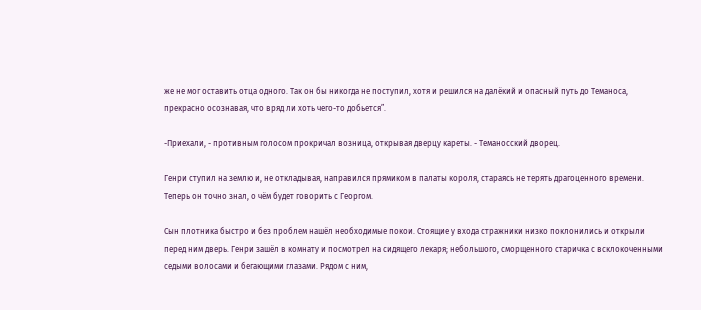же не мог оставить отца одного. Так он бы никогда не поступил, хотя и решился на далёкий и опасный путь до Теманоса, прекрасно осознавая, что вряд ли хоть чего-то добьется”.

-Приехали, - противным голосом прокричал возница, открывая дверцу кареты. - Теманосский дворец.

Генри ступил на землю и, не откладывая, направился прямиком в палаты короля, стараясь не терять драгоценного времени. Теперь он точно знал, о чём будет говорить с Георгом.

Сын плотника быстро и без проблем нашёл необходимые покои. Стоящие у входа стражники низко поклонились и открыли перед ним дверь. Генри зашёл в комнату и посмотрел на сидящего лекаря; небольшого, сморщенного старичка с всклокоченными седыми волосами и бегающими глазами. Рядом с ним,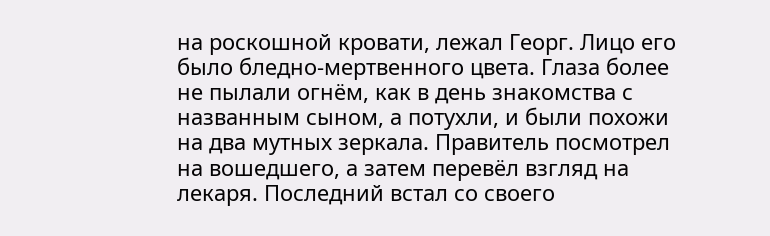на роскошной кровати, лежал Георг. Лицо его было бледно-мертвенного цвета. Глаза более не пылали огнём, как в день знакомства с названным сыном, а потухли, и были похожи на два мутных зеркала. Правитель посмотрел на вошедшего, а затем перевёл взгляд на лекаря. Последний встал со своего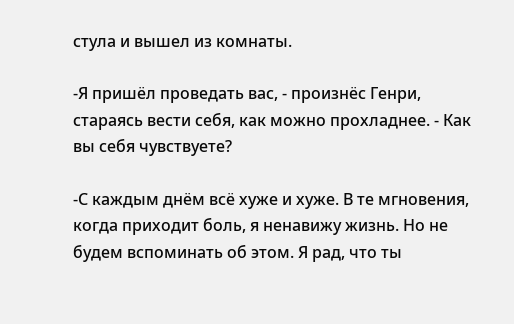стула и вышел из комнаты.

-Я пришёл проведать вас, - произнёс Генри, стараясь вести себя, как можно прохладнее. - Как вы себя чувствуете?

-С каждым днём всё хуже и хуже. В те мгновения, когда приходит боль, я ненавижу жизнь. Но не будем вспоминать об этом. Я рад, что ты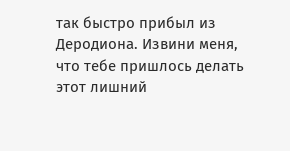так быстро прибыл из Деродиона. Извини меня, что тебе пришлось делать этот лишний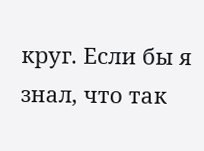круг. Если бы я знал, что так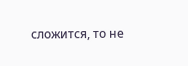сложится, то не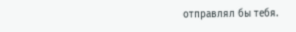отправлял бы тебя.